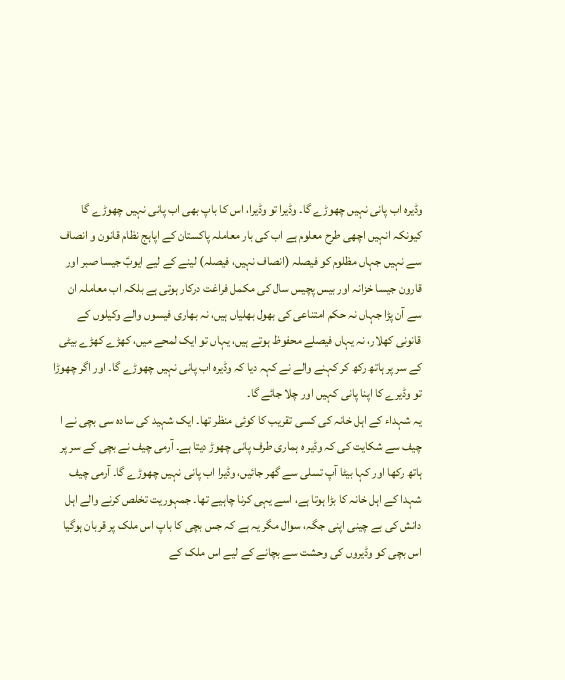وڈیرہ اب پانی نہیں چھوڑے گا۔ وڈیرا تو وڈیرا، اس کا باپ بھی اب پانی نہیں چھوڑے گا کیونکہ انہیں اچھی طرح معلوم ہے اب کی بار معاملہ پاکستان کے اپاہج نظام قانون و انصاف سے نہیں جہاں مظلوم کو فیصلہ (انصاف نہیں، فیصلہ) لینے کے لیے ایوبؑ جیسا صبر اور قارون جیسا خزانہ اور بیس پچیس سال کی مکمل فراغت درکار ہوتی ہے بلکہ اب معاملہ ان سے آن پڑا جہاں نہ حکم امتناعی کی بھول بھلیاں ہیں، نہ بھاری فیسوں والے وکیلوں کے قانونی کھلار، نہ یہاں فیصلے محفوظ ہوتے ہیں، یہاں تو ایک لمحے میں، کھڑے کھڑے بیٹی کے سر پر ہاتھ رکھ کر کہنے والے نے کہہ دیا کہ وڈیرہ اب پانی نہیں چھوڑے گا۔ اور اگر چھوڑا تو وڈیرے کا اپنا پانی کہیں اور چلا جائے گا۔
یہ شہداء کے اہل خانہ کی کسی تقریب کا کوئی منظر تھا۔ ایک شہید کی سادہ سی بچی نے ا چیف سے شکایت کی کہ وڈیر ہ ہماری طرف پانی چھوڑ دیتا ہے۔ آرمی چیف نے بچی کے سر پر ہاتھ رکھا اور کہا بیٹا آپ تسلی سے گھر جائیں، وڈیرا اب پانی نہیں چھوڑے گا۔ آرمی چیف شہدا کے اہل خانہ کا بڑا ہوتا ہے، اسے یہی کرنا چاہیے تھا۔ جمہوریت تخلص کرنے والے اہل دانش کی بے چینی اپنی جگہ، سوال مگر یہ ہے کہ جس بچی کا باپ اس ملک پر قربان ہوگیا اس بچی کو وڈیروں کی وحشت سے بچانے کے لیے اس ملک کے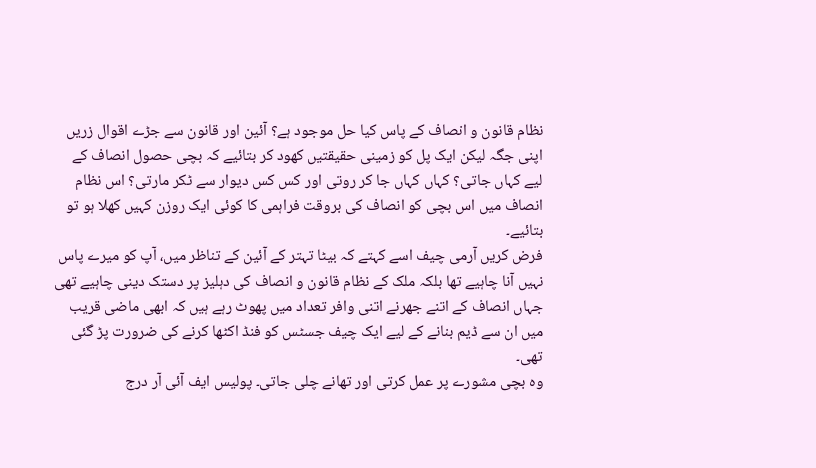نظام قانون و انصاف کے پاس کیا حل موجود ہے؟ آئین اور قانون سے جڑے اقوال زریں اپنی جگہ لیکن ایک پل کو زمینی حقیقتیں کھود کر بتائیے کہ بچی حصول انصاف کے لیے کہاں جاتی؟ کہاں کہاں جا کر روتی اور کس کس دیوار سے ٹکر مارتی؟ اس نظام انصاف میں اس بچی کو انصاف کی بروقت فراہمی کا کوئی ایک روزن کہیں کھلا ہو تو بتائیے۔
فرض کریں آرمی چیف اسے کہتے کہ بیٹا تہتر کے آئین کے تناظر میں، آپ کو میرے پاس نہیں آنا چاہیے تھا بلکہ ملک کے نظام قانون و انصاف کی دہلیز پر دستک دینی چاہیے تھی جہاں انصاف کے اتنے جھرنے اتنی وافر تعداد میں پھوٹ رہے ہیں کہ ابھی ماضی قریب میں ان سے ڈیم بنانے کے لیے ایک چیف جسٹس کو فنڈ اکٹھا کرنے کی ضرورت پڑ گئی تھی۔
وہ بچی مشورے پر عمل کرتی اور تھانے چلی جاتی۔ پولیس ایف آئی آر درج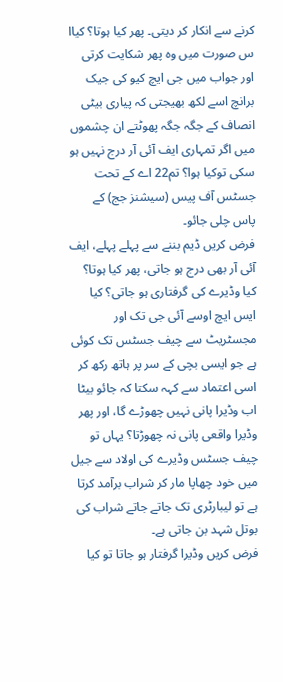کرنے سے انکار کر دیتی۔ پھر کیا ہوتا؟ کیاا س صورت میں وہ پھر شکایت کرتی اور جواب میں جی ایچ کیو کی جیک برانچ اسے لکھ بھیجتی کہ پیاری بیٹی انصاف کے جگہ جگہ پھوٹتے ان چشموں میں اگر تمہاری ایف آئی آر درج نہیں ہو سکی توکیا ہوا؟ تم22 اے کے تحت جسٹس آف پیس (سیشنز جج) کے پاس چلی جائو۔
فرض کریں ڈیم بننے سے پہلے پہلے، ایف آئی آر بھی درج ہو جاتی، پھر کیا ہوتا؟ کیا وڈیرے کی گرفتاری ہو جاتی؟ کیا ایس ایچ اوسے آئی جی تک اور مجسٹریٹ سے چیف جسٹس تک کوئی ہے جو ایسی بچی کے سر پر ہاتھ رکھ کر اسی اعتماد سے کہہ سکتا کہ جائو بیٹا اب وڈیرا پانی نہیں چھوڑے گا، اور پھر وڈیرا واقعی پانی نہ چھوڑتا؟ یہاں تو چیف جسٹس وڈیرے کی اولاد سے جیل میں خود چھاپا مار کر شراب برآمد کرتا ہے تو لیبارٹری تک جاتے جاتے شراب کی بوتل شہد بن جاتی ہے۔
فرض کریں وڈیرا گرفتار ہو جاتا تو کیا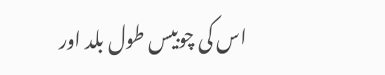اس کی چوبیس طول بلد اور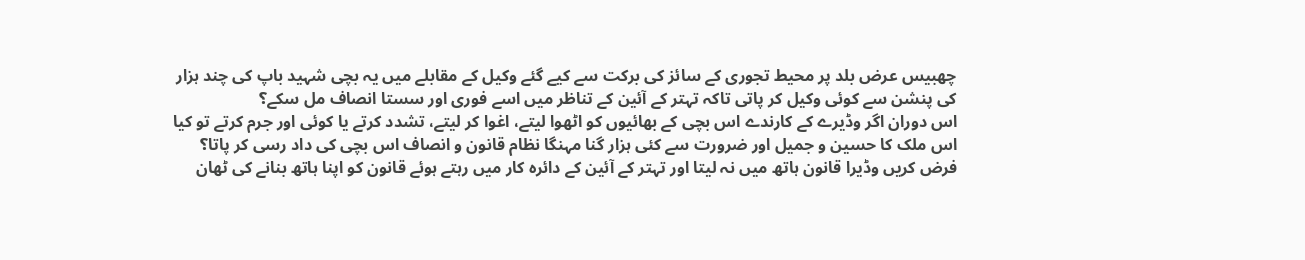چھبیس عرض بلد پر محیط تجوری کے سائز کی برکت سے کیے گئے وکیل کے مقابلے میں یہ بچی شہید باپ کی چند ہزار کی پنشن سے کوئی وکیل کر پاتی تاکہ تہتر کے آئین کے تناظر میں اسے فوری اور سستا انصاف مل سکے؟
اس دوران اگر وڈیرے کے کارندے اس بچی کے بھائیوں کو اٹھوا لیتے، اغوا کر لیتے، تشدد کرتے یا کوئی اور جرم کرتے تو کیا اس ملک کا حسین و جمیل اور ضرورت سے کئی ہزار گنا مہنگا نظام قانون و انصاف اس بچی کی داد رسی کر پاتا؟
فرض کریں وڈیرا قانون ہاتھ میں نہ لیتا اور تہتر کے آئین کے دائرہ کار میں رہتے ہوئے قانون کو اپنا ہاتھ بنانے کی ٹھان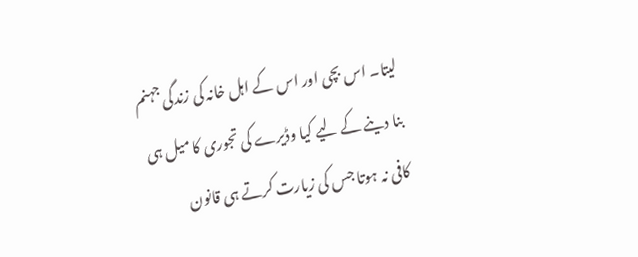لیتا۔ اس بچی اور اس کے اہل خانہ کی زندگی جہنم بنا دینے کے لیے کیا وڈیرے کی تجوری کا میل ہی کافی نہ ہوتا جس کی زیارت کرتے ہی قانون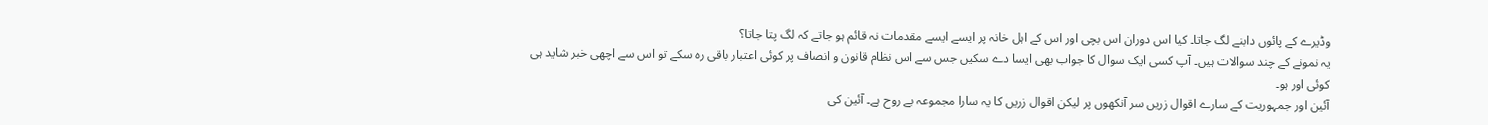وڈیرے کے پائوں دابنے لگ جاتا۔ کیا اس دوران اس بچی اور اس کے اہل خانہ پر ایسے ایسے مقدمات نہ قائم ہو جاتے کہ لگ پتا جاتا؟
یہ نمونے کے چند سوالات ہیں۔ آپ کسی ایک سوال کا جواب بھی ایسا دے سکیں جس سے اس نظام قانون و انصاف پر کوئی اعتبار باقی رہ سکے تو اس سے اچھی خبر شاید ہی کوئی اور ہو۔
آئین اور جمہوریت کے سارے اقوال زریں سر آنکھوں پر لیکن اقوال زریں کا یہ سارا مجموعہ بے روح ہے۔ آئین کی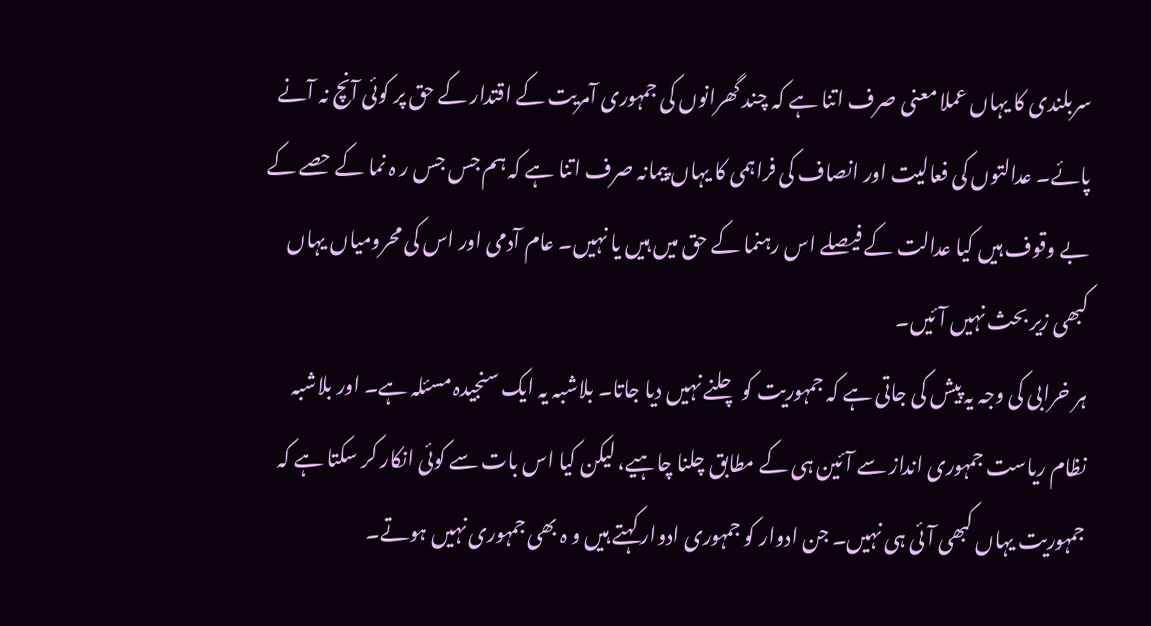سربلندی کا یہاں عملا معنی صرف اتنا ہے کہ چند گھرانوں کی جمہوری آمریت کے اقتدار کے حق پر کوئی آنچ نہ آنے پائے۔ عدالتوں کی فعالیت اور انصاف کی فراہمی کا یہاں پیمانہ صرف اتنا ہے کہ ہم جس جس ر ہ نما کے حصے کے بے وقوف ہیں کیا عدالت کے فیصلے اس رہنما کے حق میں ہیں یا نہیں۔ عام آدمی اور اس کی محرومیاں یہاں کبھی زیر بحث نہیں آئیں۔
ہر خرابی کی وجہ یہ پیش کی جاتی ہے کہ جمہوریت کو چلنے نہیں دیا جاتا۔ بلاشبہ یہ ایک سنجیدہ مسئلہ ہے۔ اور بلاشبہ نظام ریاست جمہوری انداز سے آئین ہی کے مطابق چلنا چاہیے، لیکن کیا اس بات سے کوئی انکار کر سکتا ہے کہ جمہوریت یہاں کبھی آئی ہی نہیں۔ جن ادوار کو جمہوری ادوار کہتے ہیں و ہ بھی جمہوری نہیں ہوتے۔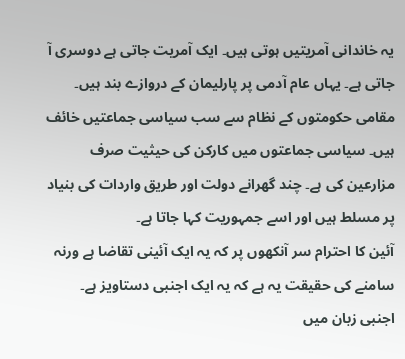یہ خاندانی آمریتیں ہوتی ہیں۔ ایک آمریت جاتی ہے دوسری آ جاتی ہے۔ یہاں عام آدمی پر پارلیمان کے دروازے بند ہیں۔ مقامی حکومتوں کے نظام سے سب سیاسی جماعتیں خائف ہیں۔ سیاسی جماعتوں میں کارکن کی حیثیت صرف مزارعین کی ہے۔ چند گھرانے دولت اور طریق واردات کی بنیاد پر مسلط ہیں اور اسے جمہوریت کہا جاتا ہے۔
آئین کا احترام سر آنکھوں پر کہ یہ ایک آئینی تقاضا ہے ورنہ سامنے کی حقیقت یہ ہے کہ یہ ایک اجنبی دستاویز ہے۔ اجنبی زبان میں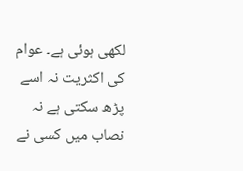لکھی ہوئی ہے۔ عوام کی اکثریت نہ اسے پڑھ سکتی ہے نہ نصاب میں کسی نے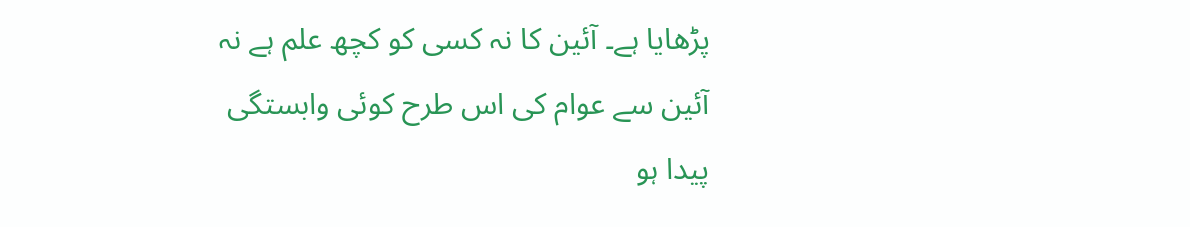پڑھایا ہے۔ آئین کا نہ کسی کو کچھ علم ہے نہ آئین سے عوام کی اس طرح کوئی وابستگی پیدا ہو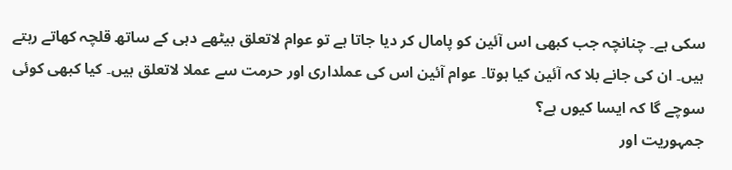سکی ہے۔ چنانچہ جب کبھی اس آئین کو پامال کر دیا جاتا ہے تو عوام لاتعلق بیٹھے دہی کے ساتھ قلچہ کھاتے رہتے ہیں۔ ان کی جانے بلا کہ آئین کیا ہوتا۔ عوام آئین اس کی عملداری اور حرمت سے عملا لاتعلق ہیں۔ کیا کبھی کوئی سوچے گا کہ ایسا کیوں ہے؟
جمہوریت اور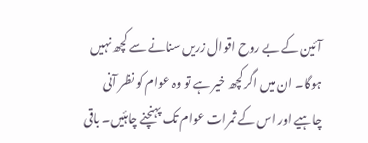آئین کے بے روح اقوال زریں سنانے سے کچھ نہیں ہوگا۔ ان میں اگر کچھ خیر ہے تو وہ عوام کو نظر آنی چاہیے اور اس کے ثمرات عوام تک پہنچنے چاہئیں۔ باقی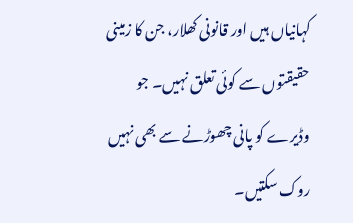کہانیاں ہیں اور قانونی کھلار، جن کا زمینی حقیقتوں سے کوئی تعلق نہیں۔ جو وڈیرے کو پانی چھوڑنے سے بھی نہیں روک سکتیں۔